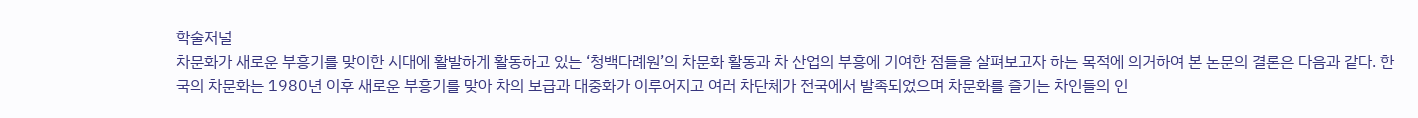학술저널
차문화가 새로운 부흥기를 맞이한 시대에 활발하게 활동하고 있는 ‘청백다례원’의 차문화 활동과 차 산업의 부흥에 기여한 점들을 살펴보고자 하는 목적에 의거하여 본 논문의 결론은 다음과 같다. 한국의 차문화는 1980년 이후 새로운 부흥기를 맞아 차의 보급과 대중화가 이루어지고 여러 차단체가 전국에서 발족되었으며 차문화를 즐기는 차인들의 인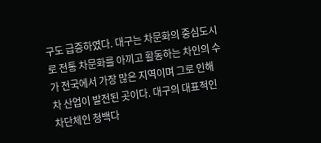구도 급증하였다. 대구는 차문화의 중심도시로 전통 차문화를 아끼고 활동하는 차인의 수가 전국에서 가장 많은 지역이며 그로 인해 차 산업이 발전된 곳이다. 대구의 대표적인 차단체인 청백다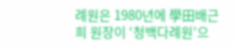례원은 1980년에 學田배근희 원장이 ‘청백다례원’으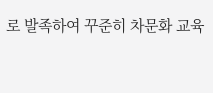로 발족하여 꾸준히 차문화 교육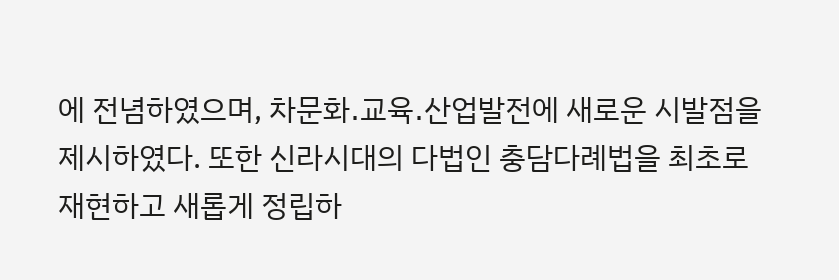에 전념하였으며, 차문화․교육․산업발전에 새로운 시발점을 제시하였다. 또한 신라시대의 다법인 충담다례법을 최초로 재현하고 새롭게 정립하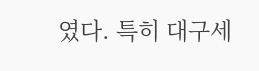였다. 특히 대구세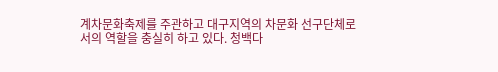계차문화축제를 주관하고 대구지역의 차문화 선구단체로서의 역할을 충실히 하고 있다. 청백다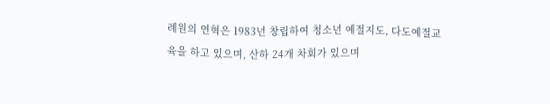례원의 연혁은 1983년 창립하여 청소년 예절지도, 다도예절교육을 하고 있으며, 산하 24개 차회가 있으며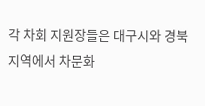각 차회 지원장들은 대구시와 경북 지역에서 차문화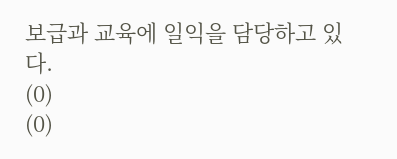보급과 교육에 일익을 담당하고 있다.
(0)
(0)